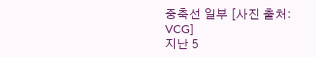중축선 일부 [사진 출처: VCG]
지난 5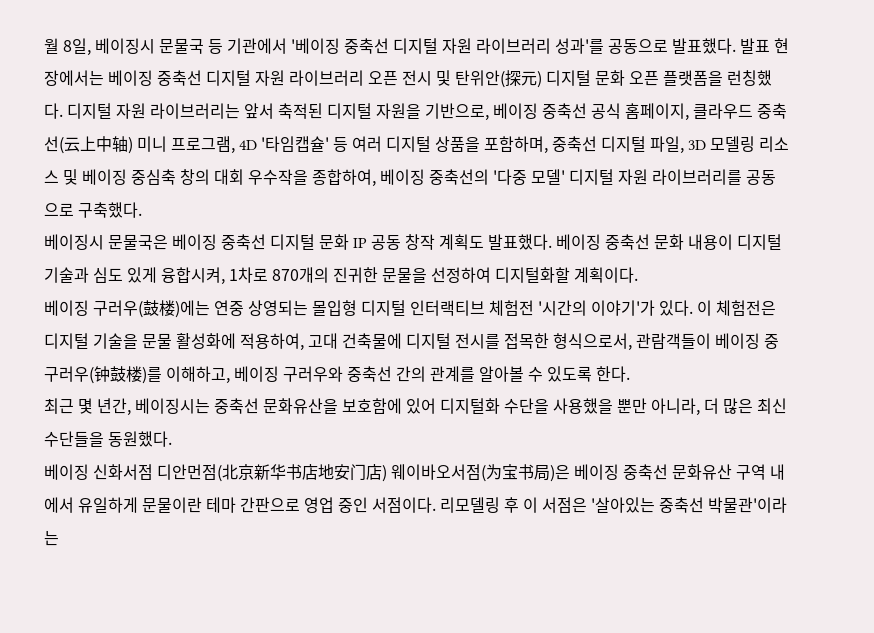월 8일, 베이징시 문물국 등 기관에서 '베이징 중축선 디지털 자원 라이브러리 성과'를 공동으로 발표했다. 발표 현장에서는 베이징 중축선 디지털 자원 라이브러리 오픈 전시 및 탄위안(探元) 디지털 문화 오픈 플랫폼을 런칭했다. 디지털 자원 라이브러리는 앞서 축적된 디지털 자원을 기반으로, 베이징 중축선 공식 홈페이지, 클라우드 중축선(云上中轴) 미니 프로그램, 4D '타임캡슐' 등 여러 디지털 상품을 포함하며, 중축선 디지털 파일, 3D 모델링 리소스 및 베이징 중심축 창의 대회 우수작을 종합하여, 베이징 중축선의 '다중 모델' 디지털 자원 라이브러리를 공동으로 구축했다.
베이징시 문물국은 베이징 중축선 디지털 문화 IP 공동 창작 계획도 발표했다. 베이징 중축선 문화 내용이 디지털 기술과 심도 있게 융합시켜, 1차로 870개의 진귀한 문물을 선정하여 디지털화할 계획이다.
베이징 구러우(鼓楼)에는 연중 상영되는 몰입형 디지털 인터랙티브 체험전 '시간의 이야기'가 있다. 이 체험전은 디지털 기술을 문물 활성화에 적용하여, 고대 건축물에 디지털 전시를 접목한 형식으로서, 관람객들이 베이징 중구러우(钟鼓楼)를 이해하고, 베이징 구러우와 중축선 간의 관계를 알아볼 수 있도록 한다.
최근 몇 년간, 베이징시는 중축선 문화유산을 보호함에 있어 디지털화 수단을 사용했을 뿐만 아니라, 더 많은 최신 수단들을 동원했다.
베이징 신화서점 디안먼점(北京新华书店地安门店) 웨이바오서점(为宝书局)은 베이징 중축선 문화유산 구역 내에서 유일하게 문물이란 테마 간판으로 영업 중인 서점이다. 리모델링 후 이 서점은 '살아있는 중축선 박물관'이라는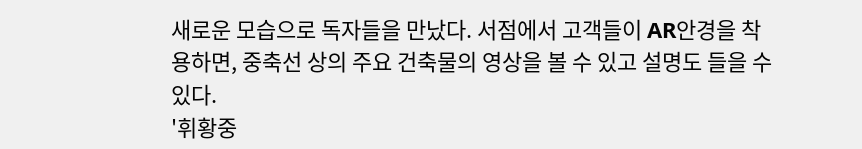새로운 모습으로 독자들을 만났다. 서점에서 고객들이 AR안경을 착용하면, 중축선 상의 주요 건축물의 영상을 볼 수 있고 설명도 들을 수 있다.
'휘황중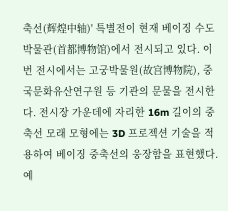축선(辉煌中轴)' 특별전이 현재 베이징 수도박물관(首都博物馆)에서 전시되고 있다. 이번 전시에서는 고궁박물원(故宫博物院), 중국문화유산연구원 등 기관의 문물을 전시한다. 전시장 가운데에 자리한 16m 길이의 중축선 모래 모형에는 3D 프로젝션 기술을 적용하여 베이징 중축선의 웅장함을 표현했다.
예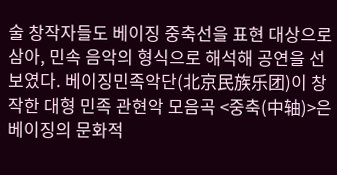술 창작자들도 베이징 중축선을 표현 대상으로 삼아, 민속 음악의 형식으로 해석해 공연을 선보였다. 베이징민족악단(北京民族乐团)이 창작한 대형 민족 관현악 모음곡 <중축(中轴)>은 베이징의 문화적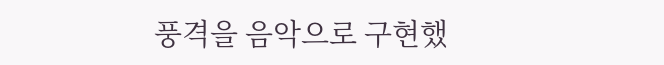풍격을 음악으로 구현했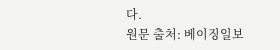다.
원문 출처: 베이징일보